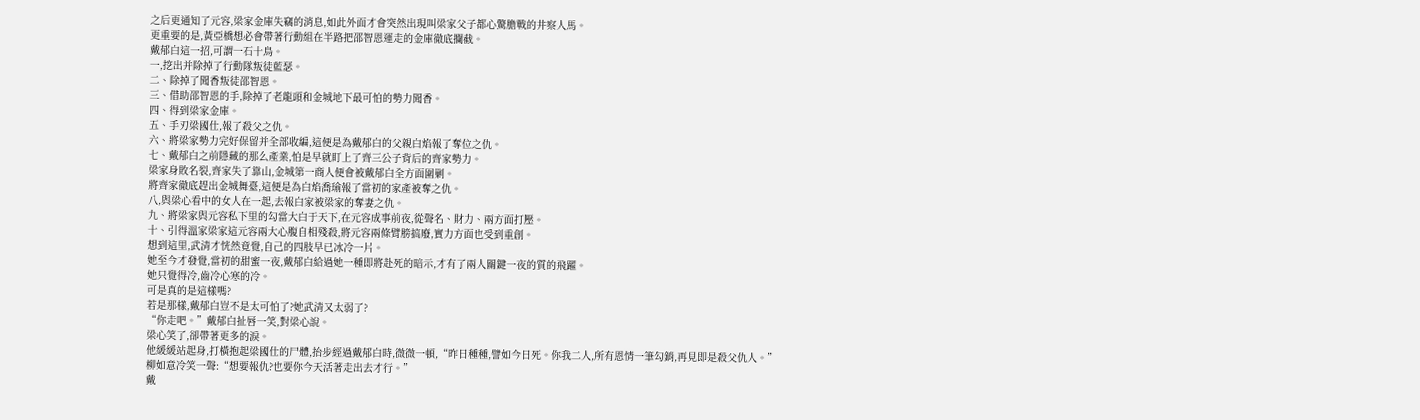之后更通知了元容,梁家金庫失竊的消息,如此外面才會突然出現叫梁家父子都心驚膽戰的井察人馬。
更重要的是,黃亞橋想必會帶著行動組在半路把邵智恩運走的金庫徹底攔截。
戴郁白這一招,可謂一石十鳥。
一,挖出并除掉了行動隊叛徒藍瑟。
二、除掉了聞香叛徒邵智恩。
三、借助邵智恩的手,除掉了老龍頭和金城地下最可怕的勢力聞香。
四、得到梁家金庫。
五、手刃梁國仕,報了殺父之仇。
六、將梁家勢力完好保留并全部收編,這便是為戴郁白的父親白焰報了奪位之仇。
七、戴郁白之前隱藏的那么產業,怕是早就盯上了齊三公子背后的齊家勢力。
梁家身敗名裂,齊家失了靠山,金城第一商人便會被戴郁白全方面圍剿。
將齊家徹底趕出金城舞臺,這便是為白焰喬瑜報了當初的家產被奪之仇。
八,與梁心看中的女人在一起,去報白家被梁家的奪妻之仇。
九、將梁家與元容私下里的勾當大白于天下,在元容成事前夜,從聲名、財力、兩方面打壓。
十、引得溫家梁家這元容兩大心腹自相殘殺,將元容兩條臂膀搞廢,實力方面也受到重創。
想到這里,武清才恍然竟覺,自己的四肢早已冰冷一片。
她至今才發覺,當初的甜蜜一夜,戴郁白給過她一種即將赴死的暗示,才有了兩人關鍵一夜的質的飛躍。
她只覺得冷,齒冷心寒的冷。
可是真的是這樣嗎?
若是那樣,戴郁白豈不是太可怕了?她武清又太弱了?
“你走吧。”戴郁白扯唇一笑,對梁心說。
梁心笑了,卻帶著更多的淚。
他緩緩站起身,打橫抱起梁國仕的尸體,抬步經過戴郁白時,微微一頓,“昨日種種,譬如今日死。你我二人,所有恩情一筆勾銷,再見即是殺父仇人。”
柳如意冷笑一聲:“想要報仇?也要你今天活著走出去才行。”
戴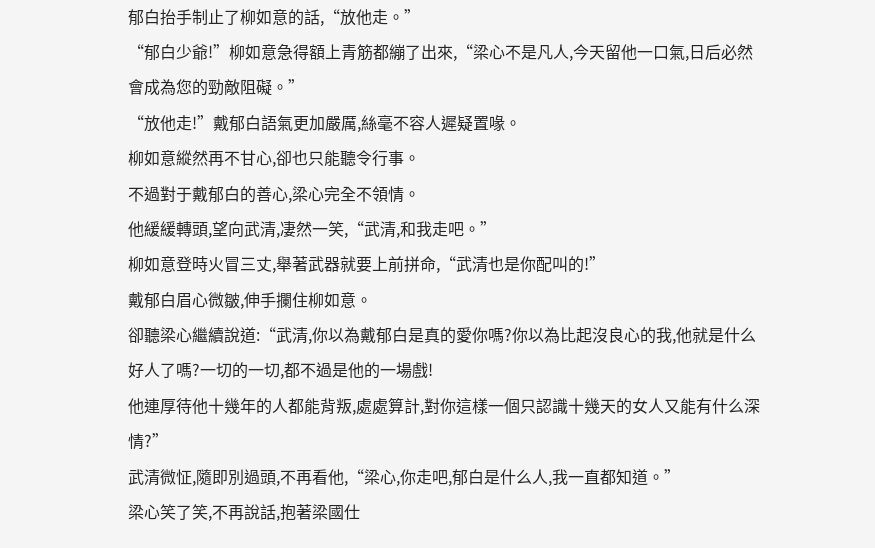郁白抬手制止了柳如意的話,“放他走。”
“郁白少爺!”柳如意急得額上青筋都繃了出來,“梁心不是凡人,今天留他一口氣,日后必然會成為您的勁敵阻礙。”
“放他走!”戴郁白語氣更加嚴厲,絲毫不容人遲疑置喙。
柳如意縱然再不甘心,卻也只能聽令行事。
不過對于戴郁白的善心,梁心完全不領情。
他緩緩轉頭,望向武清,凄然一笑,“武清,和我走吧。”
柳如意登時火冒三丈,舉著武器就要上前拼命,“武清也是你配叫的!”
戴郁白眉心微皺,伸手攔住柳如意。
卻聽梁心繼續說道:“武清,你以為戴郁白是真的愛你嗎?你以為比起沒良心的我,他就是什么好人了嗎?一切的一切,都不過是他的一場戲!
他連厚待他十幾年的人都能背叛,處處算計,對你這樣一個只認識十幾天的女人又能有什么深情?”
武清微怔,隨即別過頭,不再看他,“梁心,你走吧,郁白是什么人,我一直都知道。”
梁心笑了笑,不再說話,抱著梁國仕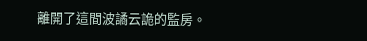離開了這間波譎云詭的監房。